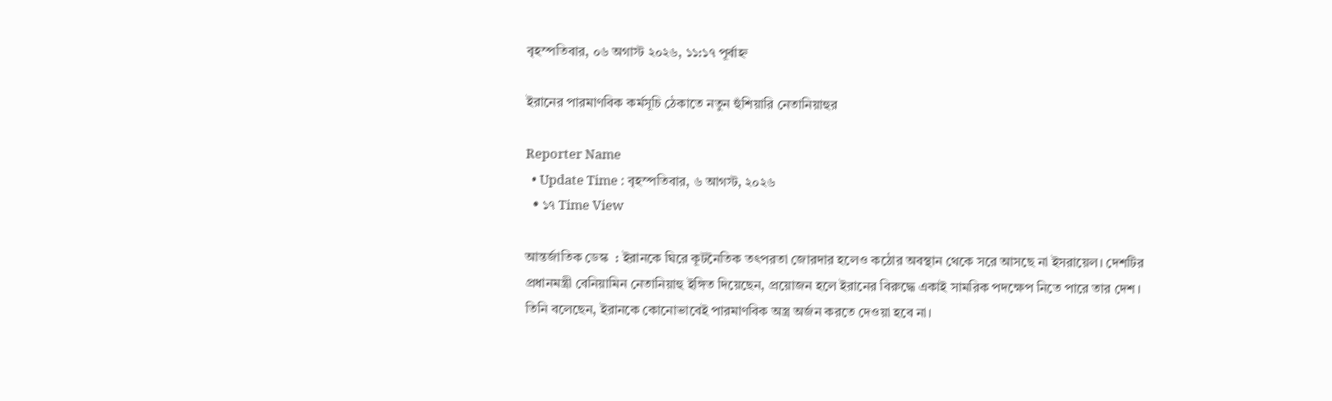বৃহস্পতিবার, ০৬ অগাস্ট ২০২৬, ১১:১৭ পূর্বাহ্ন

ইরানের পারমাণবিক কর্মসূচি ঠেকাতে নতুন হুঁশিয়ারি নেতানিয়াহুর

Reporter Name
  • Update Time : বৃহস্পতিবার, ৬ আগস্ট, ২০২৬
  • ১৭ Time View

আন্তর্জাতিক ডেস্ক  : ইরানকে ঘিরে কূটনৈতিক তৎপরতা জোরদার হলেও কঠোর অবস্থান থেকে সরে আসছে না ইসরায়েল। দেশটির প্রধানমন্ত্রী বেনিয়ামিন নেতানিয়াহু ইঙ্গিত দিয়েছেন, প্রয়োজন হলে ইরানের বিরুদ্ধে একাই সামরিক পদক্ষেপ নিতে পারে তার দেশ। তিনি বলেছেন, ইরানকে কোনোভাবেই পারমাণবিক অস্ত্র অর্জন করতে দেওয়া হবে না।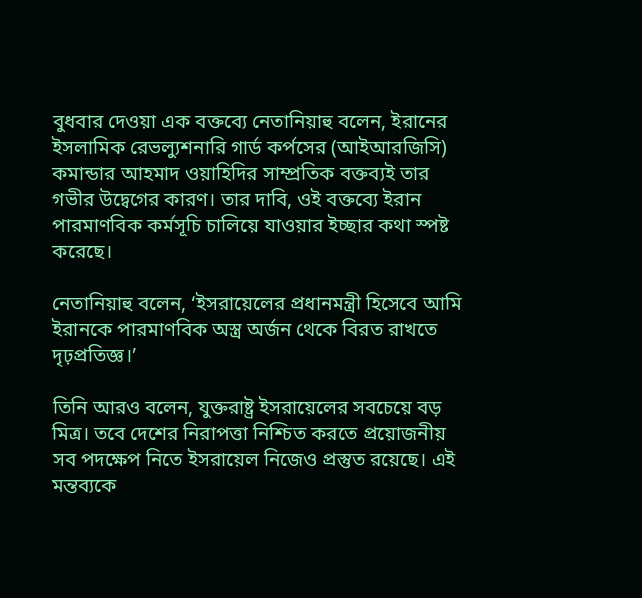বুধবার দেওয়া এক বক্তব্যে নেতানিয়াহু বলেন, ইরানের ইসলামিক রেভল্যুশনারি গার্ড কর্পসের (আইআরজিসি) কমান্ডার আহমাদ ওয়াহিদির সাম্প্রতিক বক্তব্যই তার গভীর উদ্বেগের কারণ। তার দাবি, ওই বক্তব্যে ইরান পারমাণবিক কর্মসূচি চালিয়ে যাওয়ার ইচ্ছার কথা স্পষ্ট করেছে।

নেতানিয়াহু বলেন, ‘ইসরায়েলের প্রধানমন্ত্রী হিসেবে আমি ইরানকে পারমাণবিক অস্ত্র অর্জন থেকে বিরত রাখতে দৃঢ়প্রতিজ্ঞ।’

তিনি আরও বলেন, যুক্তরাষ্ট্র ইসরায়েলের সবচেয়ে বড় মিত্র। তবে দেশের নিরাপত্তা নিশ্চিত করতে প্রয়োজনীয় সব পদক্ষেপ নিতে ইসরায়েল নিজেও প্রস্তুত রয়েছে। এই মন্তব্যকে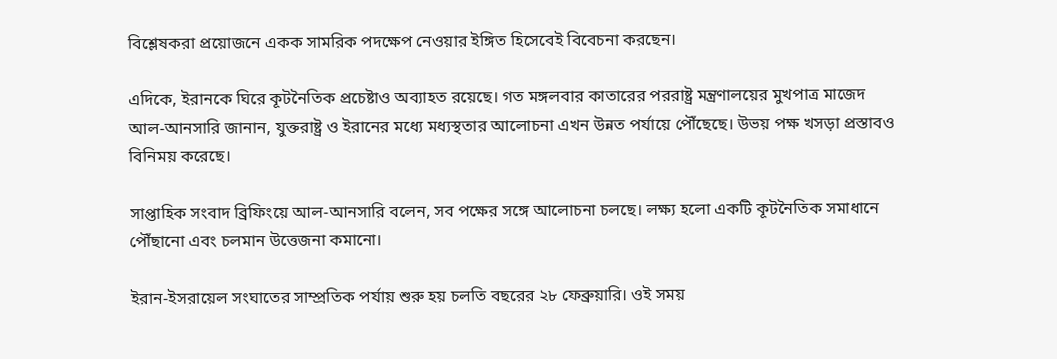বিশ্লেষকরা প্রয়োজনে একক সামরিক পদক্ষেপ নেওয়ার ইঙ্গিত হিসেবেই বিবেচনা করছেন।

এদিকে, ইরানকে ঘিরে কূটনৈতিক প্রচেষ্টাও অব্যাহত রয়েছে। গত মঙ্গলবার কাতারের পররাষ্ট্র মন্ত্রণালয়ের মুখপাত্র মাজেদ আল-আনসারি জানান, যুক্তরাষ্ট্র ও ইরানের মধ্যে মধ্যস্থতার আলোচনা এখন উন্নত পর্যায়ে পৌঁছেছে। উভয় পক্ষ খসড়া প্রস্তাবও বিনিময় করেছে।

সাপ্তাহিক সংবাদ ব্রিফিংয়ে আল-আনসারি বলেন, সব পক্ষের সঙ্গে আলোচনা চলছে। লক্ষ্য হলো একটি কূটনৈতিক সমাধানে পৌঁছানো এবং চলমান উত্তেজনা কমানো।

ইরান-ইসরায়েল সংঘাতের সাম্প্রতিক পর্যায় শুরু হয় চলতি বছরের ২৮ ফেব্রুয়ারি। ওই সময়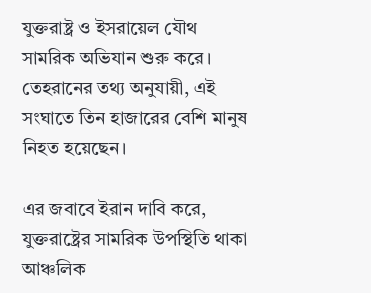যুক্তরাষ্ট্র ও ইসরায়েল যৌথ সামরিক অভিযান শুরু করে। তেহরানের তথ্য অনুযায়ী, এই সংঘাতে তিন হাজারের বেশি মানুষ নিহত হয়েছেন।

এর জবাবে ইরান দাবি করে, যুক্তরাষ্ট্রের সামরিক উপস্থিতি থাকা আঞ্চলিক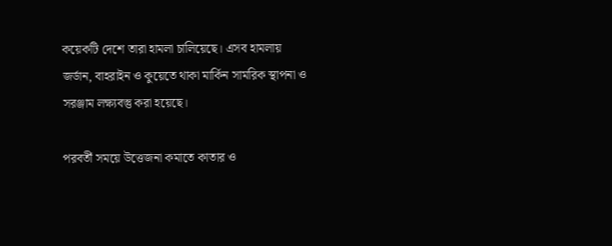কয়েকটি দেশে তারা হামলা চালিয়েছে। এসব হামলায় জর্ডান, বাহরাইন ও কুয়েতে থাকা মার্কিন সামরিক স্থাপনা ও সরঞ্জাম লক্ষ্যবস্তু করা হয়েছে।

পরবর্তী সময়ে উত্তেজনা কমাতে কাতার ও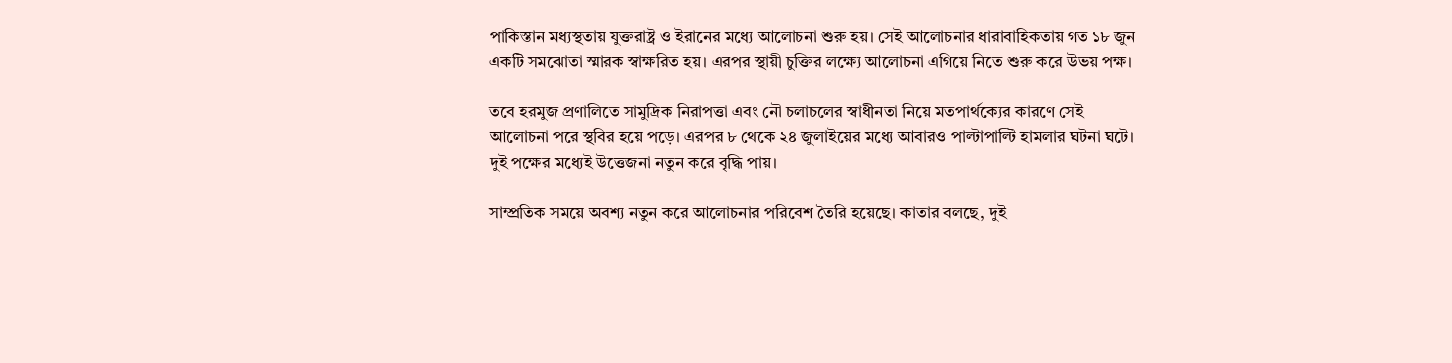পাকিস্তান মধ্যস্থতায় যুক্তরাষ্ট্র ও ইরানের মধ্যে আলোচনা শুরু হয়। সেই আলোচনার ধারাবাহিকতায় গত ১৮ জুন একটি সমঝোতা স্মারক স্বাক্ষরিত হয়। এরপর স্থায়ী চুক্তির লক্ষ্যে আলোচনা এগিয়ে নিতে শুরু করে উভয় পক্ষ।

তবে হরমুজ প্রণালিতে সামুদ্রিক নিরাপত্তা এবং নৌ চলাচলের স্বাধীনতা নিয়ে মতপার্থক্যের কারণে সেই আলোচনা পরে স্থবির হয়ে পড়ে। এরপর ৮ থেকে ২৪ জুলাইয়ের মধ্যে আবারও পাল্টাপাল্টি হামলার ঘটনা ঘটে। দুই পক্ষের মধ্যেই উত্তেজনা নতুন করে বৃদ্ধি পায়।

সাম্প্রতিক সময়ে অবশ্য নতুন করে আলোচনার পরিবেশ তৈরি হয়েছে। কাতার বলছে, দুই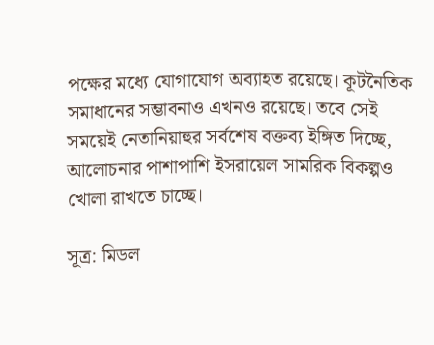পক্ষের মধ্যে যোগাযোগ অব্যাহত রয়েছে। কূটনৈতিক সমাধানের সম্ভাবনাও এখনও রয়েছে। তবে সেই সময়েই নেতানিয়াহুর সর্বশেষ বক্তব্য ইঙ্গিত দিচ্ছে, আলোচনার পাশাপাশি ইসরায়েল সামরিক বিকল্পও খোলা রাখতে চাচ্ছে।

সূত্র: মিডল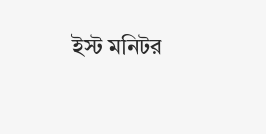ইস্ট মনিটর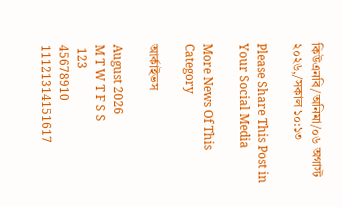কিউএনবি/অনিমা/০৬ অগাস্ট ২০২৬,/সকাল ১০:১৩

Please Share This Post in Your Social Media

More News Of This Category

আর্কাইভস

August 2026
M T W T F S S
 123
45678910
11121314151617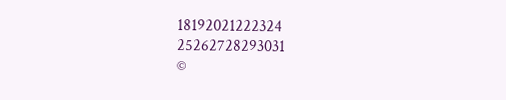18192021222324
25262728293031
©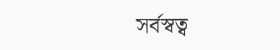সর্বস্বত্ব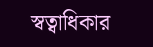স্বত্বাধিকার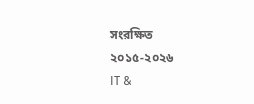সংরক্ষিত ২০১৫-২০২৬
IT &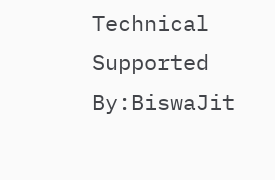Technical Supported By:BiswaJit